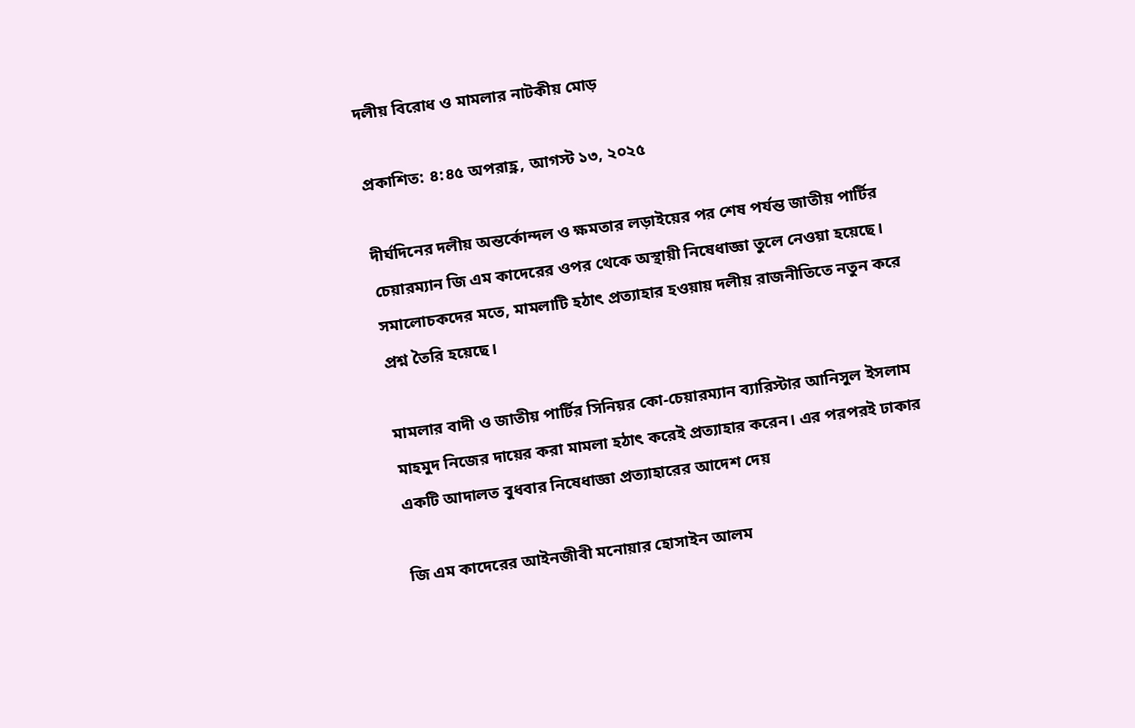দলীয় বিরোধ ও মামলার নাটকীয় মোড়

প্রকাশিত: ৪:৪৫ অপরাহ্ণ, আগস্ট ১৩, ২০২৫

দীর্ঘদিনের দলীয় অন্তর্কোন্দল ও ক্ষমতার লড়াইয়ের পর শেষ পর্যন্ত জাতীয় পার্টির চেয়ারম্যান জি এম কাদেরের ওপর থেকে অস্থায়ী নিষেধাজ্ঞা তুলে নেওয়া হয়েছে। সমালোচকদের মতে, মামলাটি হঠাৎ প্রত্যাহার হওয়ায় দলীয় রাজনীতিতে নতুন করে প্রশ্ন তৈরি হয়েছে।

মামলার বাদী ও জাতীয় পার্টির সিনিয়র কো-চেয়ারম্যান ব্যারিস্টার আনিসুল ইসলাম মাহমুদ নিজের দায়ের করা মামলা হঠাৎ করেই প্রত্যাহার করেন। এর পরপরই ঢাকার একটি আদালত বুধবার নিষেধাজ্ঞা প্রত্যাহারের আদেশ দেয়

জি এম কাদেরের আইনজীবী মনোয়ার হোসাইন আলম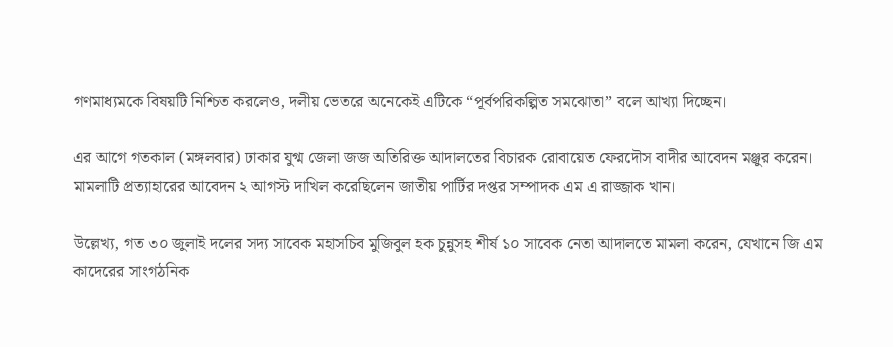গণমাধ্যমকে বিষয়টি নিশ্চিত করলেও, দলীয় ভেতরে অনেকেই এটিকে “পূর্বপরিকল্পিত সমঝোতা” বলে আখ্যা দিচ্ছেন।

এর আগে গতকাল (মঙ্গলবার) ঢাকার যুগ্ম জেলা জজ অতিরিক্ত আদালতের বিচারক রোবায়েত ফেরদৌস বাদীর আবেদন মঞ্জুর করেন। মামলাটি প্রত্যাহারের আবেদন ২ আগস্ট দাখিল করেছিলেন জাতীয় পার্টির দপ্তর সম্পাদক এম এ রাজ্জাক খান।

উল্লেখ্য, গত ৩০ জুলাই দলের সদ্য সাবেক মহাসচিব মুজিবুল হক চুন্নুসহ শীর্ষ ১০ সাবেক নেতা আদালতে মামলা করেন, যেখানে জি এম কাদেরের সাংগঠনিক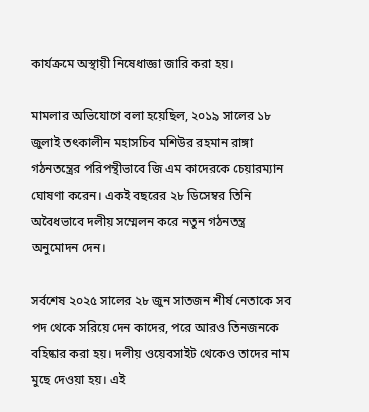কার্যক্রমে অস্থায়ী নিষেধাজ্ঞা জারি করা হয়।

মামলার অভিযোগে বলা হয়েছিল, ২০১৯ সালের ১৮ জুলাই তৎকালীন মহাসচিব মশিউর রহমান রাঙ্গা গঠনতন্ত্রের পরিপন্থীভাবে জি এম কাদেরকে চেয়ারম্যান ঘোষণা করেন। একই বছরের ২৮ ডিসেম্বর তিনি অবৈধভাবে দলীয় সম্মেলন করে নতুন গঠনতন্ত্র অনুমোদন দেন।

সর্বশেষ ২০২৫ সালের ২৮ জুন সাতজন শীর্ষ নেতাকে সব পদ থেকে সরিয়ে দেন কাদের, পরে আরও তিনজনকে বহিষ্কার করা হয়। দলীয় ওয়েবসাইট থেকেও তাদের নাম মুছে দেওয়া হয়। এই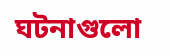ঘটনাগুলো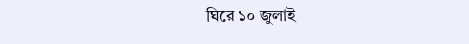ঘিরে ১০ জুলাই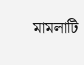মামলাটি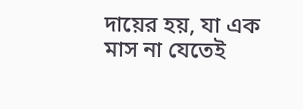দায়ের হয়, যা এক মাস না যেতেই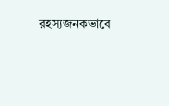রহস্যজনকভাবে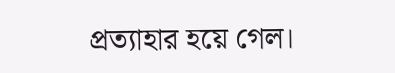প্রত্যাহার হয়ে গেল।